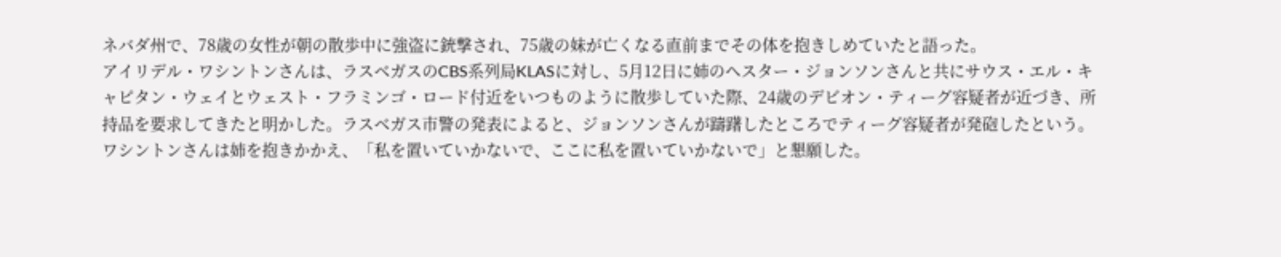ネバダ州で、78歳の女性が朝の散歩中に強盗に銃撃され、75歳の妹が亡くなる直前までその体を抱きしめていたと語った。
アイリデル・ワシントンさんは、ラスベガスのCBS系列局KLASに対し、5月12日に姉のヘスター・ジョンソンさんと共にサウス・エル・キャピタン・ウェイとウェスト・フラミンゴ・ロード付近をいつものように散歩していた際、24歳のデビオン・ティーグ容疑者が近づき、所持品を要求してきたと明かした。ラスベガス市警の発表によると、ジョンソンさんが躊躇したところでティーグ容疑者が発砲したという。ワシントンさんは姉を抱きかかえ、「私を置いていかないで、ここに私を置いていかないで」と懇願した。